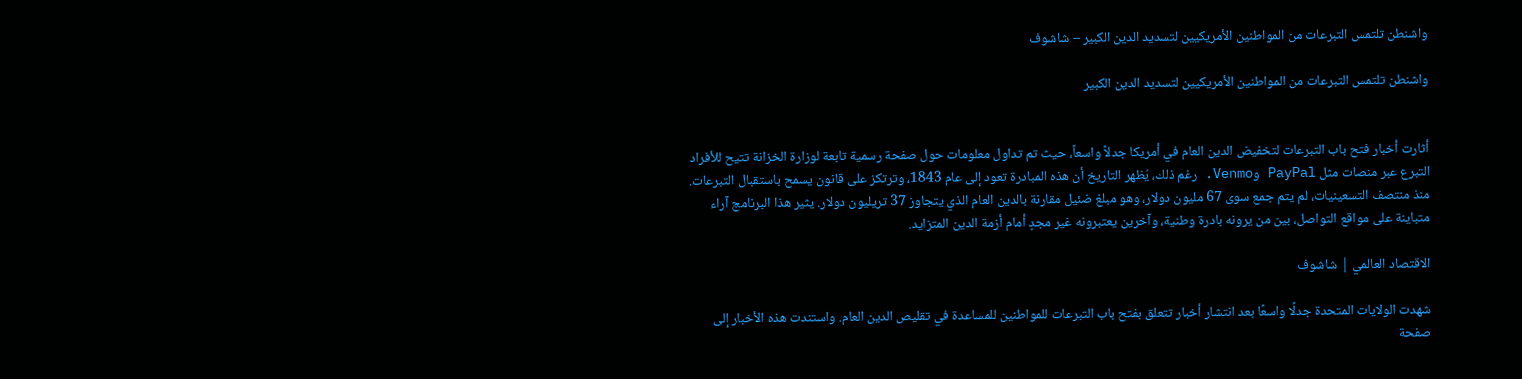واشنطن تلتمس التبرعات من المواطنين الأمريكيين لتسديد الدين الكبير – شاشوف

واشنطن تلتمس التبرعات من المواطنين الأمريكيين لتسديد الدين الكبير


أثارت أخبار فتح باب التبرعات لتخفيض الدين العام في أمريكا جدلاً واسعاً، حيث تم تداول معلومات حول صفحة رسمية تابعة لوزارة الخزانة تتيح للأفراد التبرع عبر منصات مثل PayPal وVenmo. رغم ذلك، يُظهر التاريخ أن هذه المبادرة تعود إلى عام 1843، وترتكز على قانون يسمح باستقبال التبرعات. منذ منتصف التسعينيات، لم يتم جمع سوى 67 مليون دولار، وهو مبلغ ضئيل مقارنة بالدين العام الذي يتجاوز 37 تريليون دولار. يثير هذا البرنامج آراء متباينة على مواقع التواصل، بين من يرونه بادرة وطنية، وآخرين يعتبرونه غير مجدٍ أمام أزمة الدين المتزايد.

الاقتصاد العالمي | شاشوف

شهدت الولايات المتحدة جدلًا واسعًا بعد انتشار أخبار تتعلق بفتح باب التبرعات للمواطنين للمساعدة في تقليص الدين العام. واستندت هذه الأخبار إلى صفحة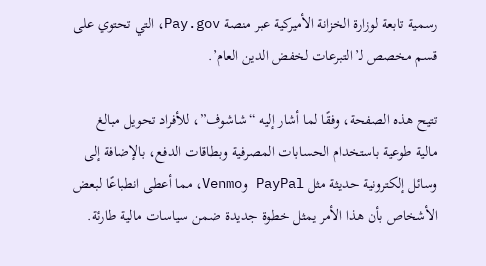رسمية تابعة لوزارة الخزانة الأميركية عبر منصة Pay.gov، التي تحتوي على قسم مخصص لـ’التبرعات لخفض الدين العام’.

تتيح هذه الصفحة، وفقًا لما أشار إليه “شاشوف”، للأفراد تحويل مبالغ مالية طوعية باستخدام الحسابات المصرفية وبطاقات الدفع، بالإضافة إلى وسائل إلكترونية حديثة مثل PayPal وVenmo، مما أعطى انطباعًا لبعض الأشخاص بأن هذا الأمر يمثل خطوة جديدة ضمن سياسات مالية طارئة.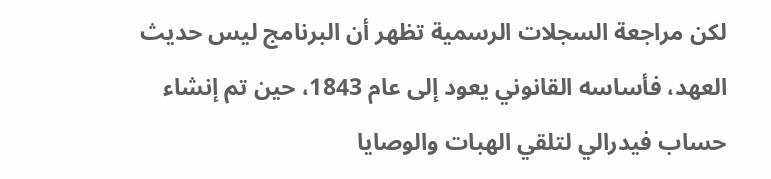لكن مراجعة السجلات الرسمية تظهر أن البرنامج ليس حديث العهد، فأساسه القانوني يعود إلى عام 1843، حين تم إنشاء حساب فيدرالي لتلقي الهبات والوصايا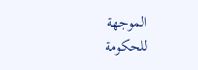الموجهة للحكومة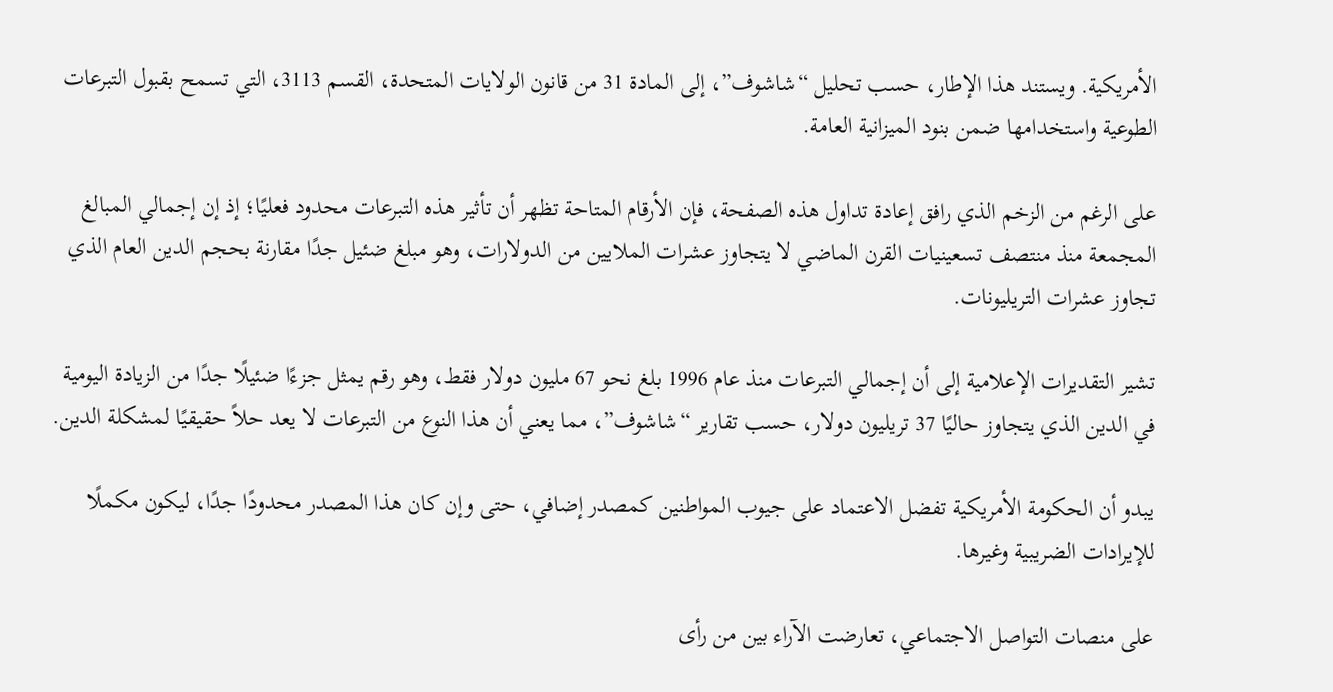الأمريكية. ويستند هذا الإطار، حسب تحليل “شاشوف”، إلى المادة 31 من قانون الولايات المتحدة، القسم 3113، التي تسمح بقبول التبرعات الطوعية واستخدامها ضمن بنود الميزانية العامة.

على الرغم من الزخم الذي رافق إعادة تداول هذه الصفحة، فإن الأرقام المتاحة تظهر أن تأثير هذه التبرعات محدود فعليًا؛ إذ إن إجمالي المبالغ المجمعة منذ منتصف تسعينيات القرن الماضي لا يتجاوز عشرات الملايين من الدولارات، وهو مبلغ ضئيل جدًا مقارنة بحجم الدين العام الذي تجاوز عشرات التريليونات.

تشير التقديرات الإعلامية إلى أن إجمالي التبرعات منذ عام 1996 بلغ نحو 67 مليون دولار فقط، وهو رقم يمثل جزءًا ضئيلًا جدًا من الزيادة اليومية في الدين الذي يتجاوز حاليًا 37 تريليون دولار، حسب تقارير “شاشوف”، مما يعني أن هذا النوع من التبرعات لا يعد حلاً حقيقيًا لمشكلة الدين.

يبدو أن الحكومة الأمريكية تفضل الاعتماد على جيوب المواطنين كمصدر إضافي، حتى وإن كان هذا المصدر محدودًا جدًا، ليكون مكملًا للإيرادات الضريبية وغيرها.

على منصات التواصل الاجتماعي، تعارضت الآراء بين من رأى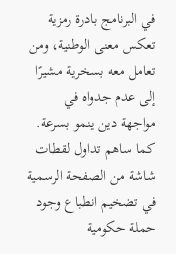في البرنامج بادرة رمزية تعكس معنى الوطنية، ومن تعامل معه بسخرية مشيرًا إلى عدم جدواه في مواجهة دين ينمو بسرعة. كما ساهم تداول لقطات شاشة من الصفحة الرسمية في تضخيم انطباع وجود حملة حكومية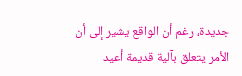جديدة، رغم أن الواقع يشير إلى أن الأمر يتعلق بآلية قديمة أعيد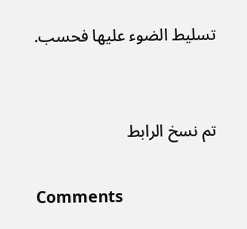تسليط الضوء عليها فحسب.


تم نسخ الرابط

Comments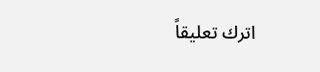اترك تعليقاً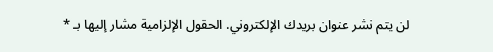لن يتم نشر عنوان بريدك الإلكتروني. الحقول الإلزامية مشار إليها بـ *